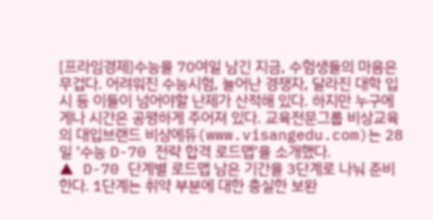[프라임경제]수능을 70여일 남긴 지금, 수험생들의 마음은 무겁다. 어려워진 수능시험, 늘어난 경쟁자, 달라진 대학 입시 등 이들이 넘어야할 난제가 산적해 있다. 하지만 누구에게나 시간은 공평하게 주어져 있다. 교육전문그룹 비상교육의 대입브랜드 비상에듀(www.visangedu.com)는 28일 ‘수능 D-70 전략 합격 로드맵’을 소개했다.
▲ D-70 단계별 로드맵 남은 기간을 3단계로 나눠 준비한다. 1단계는 취약 부분에 대한 충실한 보완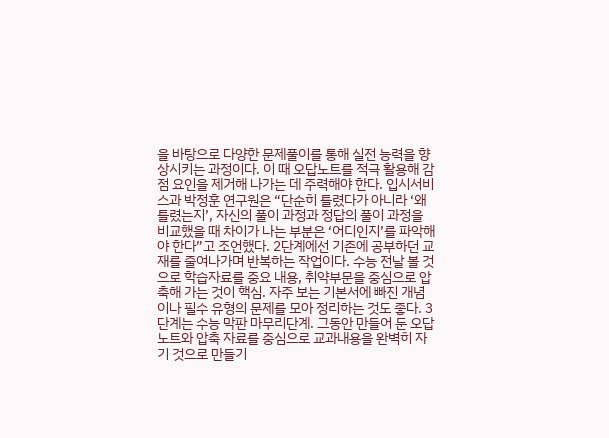을 바탕으로 다양한 문제풀이를 통해 실전 능력을 향상시키는 과정이다. 이 때 오답노트를 적극 활용해 감점 요인을 제거해 나가는 데 주력해야 한다. 입시서비스과 박정훈 연구원은 “단순히 틀렸다가 아니라 ‘왜 틀렸는지’, 자신의 풀이 과정과 정답의 풀이 과정을 비교했을 때 차이가 나는 부분은 ‘어디인지’를 파악해야 한다”고 조언했다. 2단계에선 기존에 공부하던 교재를 줄여나가며 반복하는 작업이다. 수능 전날 볼 것으로 학습자료를 중요 내용, 취약부문을 중심으로 압축해 가는 것이 핵심. 자주 보는 기본서에 빠진 개념이나 필수 유형의 문제를 모아 정리하는 것도 좋다. 3단계는 수능 막판 마무리단계. 그동안 만들어 둔 오답노트와 압축 자료를 중심으로 교과내용을 완벽히 자기 것으로 만들기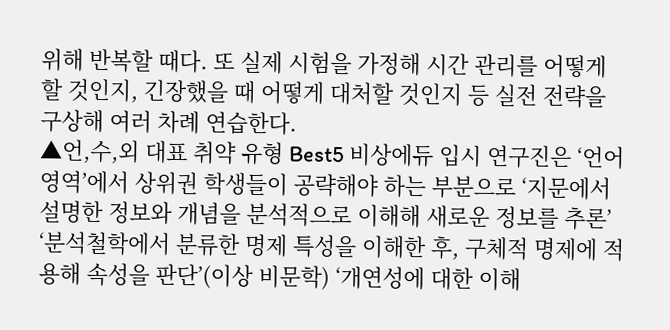위해 반복할 때다. 또 실제 시험을 가정해 시간 관리를 어떻게 할 것인지, 긴장했을 때 어떻게 대처할 것인지 등 실전 전략을 구상해 여러 차례 연습한다.
▲언,수,외 대표 취약 유형 Best5 비상에듀 입시 연구진은 ‘언어영역’에서 상위권 학생들이 공략해야 하는 부분으로 ‘지문에서 설명한 정보와 개념을 분석적으로 이해해 새로운 정보를 추론’ ‘분석철학에서 분류한 명제 특성을 이해한 후, 구체적 명제에 적용해 속성을 판단’(이상 비문학) ‘개연성에 대한 이해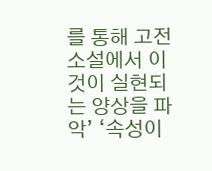를 통해 고전 소설에서 이것이 실현되는 양상을 파악’ ‘속성이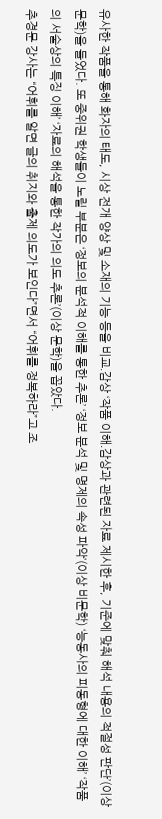유사한 작품을 통해 화자의 태도, 시상 전개 양상 및 소재의 기능 등을 비교․감상 ‘작품 이해․감상과 관련된 자료 제시한 후, 기준에 맞춰 해석 내용의 적절성 판단’(이상 문학)을 들었다. 또 중위권 학생들이 노릴 부분은 ‘정보의 분석적 이해를 통한 추론’ ‘정보 분석 및 명제의 속성 파악’(이상 비문학) ‘능동사의 피동형에 대한 이해’ ‘작품의 서술상의 특징 이해’ ‘자료의 해석을 통한 작가의 의도 추론’(이상 문학)을 꼽았다.
추경문 강사는 “어휘를 알면 글의 취지와 출제 의도가 보인다”면서 “어휘를 정복하라”고 조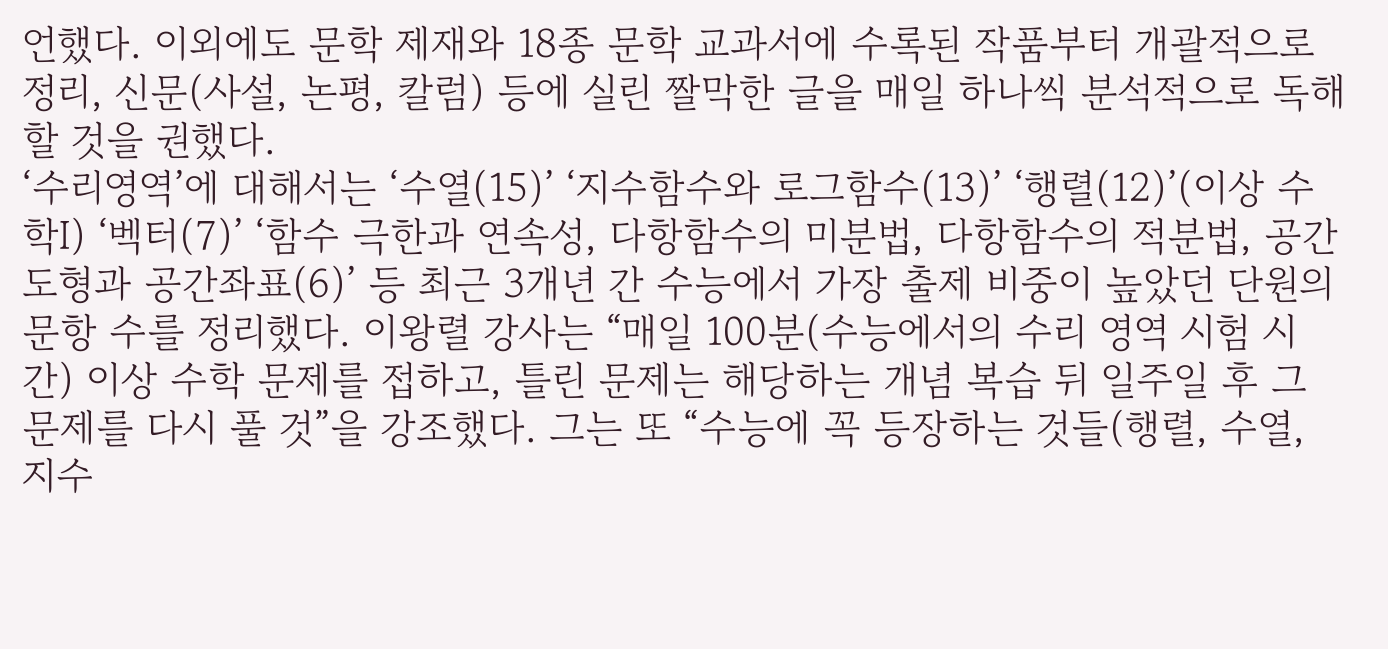언했다. 이외에도 문학 제재와 18종 문학 교과서에 수록된 작품부터 개괄적으로 정리, 신문(사설, 논평, 칼럼) 등에 실린 짤막한 글을 매일 하나씩 분석적으로 독해할 것을 권했다.
‘수리영역’에 대해서는 ‘수열(15)’ ‘지수함수와 로그함수(13)’ ‘행렬(12)’(이상 수학Ⅰ) ‘벡터(7)’ ‘함수 극한과 연속성, 다항함수의 미분법, 다항함수의 적분법, 공간도형과 공간좌표(6)’ 등 최근 3개년 간 수능에서 가장 출제 비중이 높았던 단원의 문항 수를 정리했다. 이왕렬 강사는 “매일 100분(수능에서의 수리 영역 시험 시간) 이상 수학 문제를 접하고, 틀린 문제는 해당하는 개념 복습 뒤 일주일 후 그 문제를 다시 풀 것”을 강조했다. 그는 또 “수능에 꼭 등장하는 것들(행렬, 수열, 지수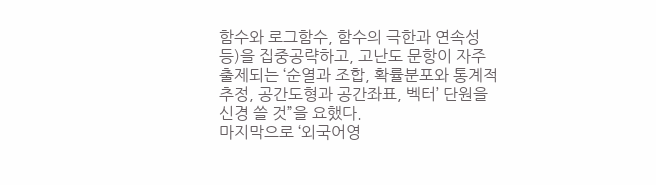함수와 로그함수, 함수의 극한과 연속성 등)을 집중공략하고, 고난도 문항이 자주 출제되는 ‘순열과 조합, 확률분포와 통계적 추정, 공간도형과 공간좌표, 벡터’ 단원을 신경 쓸 것”을 요했다.
마지막으로 ‘외국어영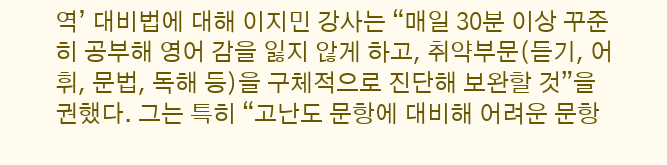역’ 대비법에 대해 이지민 강사는 “매일 30분 이상 꾸준히 공부해 영어 감을 잃지 않게 하고, 취약부문(듣기, 어휘, 문법, 독해 등)을 구체적으로 진단해 보완할 것”을 권했다. 그는 특히 “고난도 문항에 대비해 어려운 문항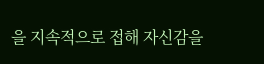을 지속적으로 접해 자신감을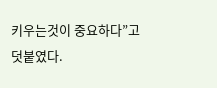키우는것이 중요하다”고 덧붙였다.